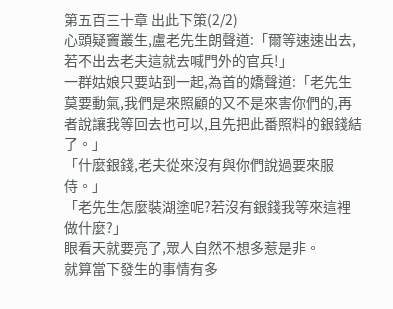第五百三十章 出此下策(2/2)
心頭疑竇叢生,盧老先生朗聲道:「爾等速速出去,若不出去老夫這就去喊門外的官兵!」
一群姑娘只要站到一起,為首的嬌聲道:「老先生莫要動氣,我們是來照顧的又不是來害你們的,再者說讓我等回去也可以,且先把此番照料的銀錢結了。」
「什麼銀錢,老夫從來沒有與你們說過要來服侍。」
「老先生怎麼裝湖塗呢?若沒有銀錢我等來這裡做什麼?」
眼看天就要亮了,眾人自然不想多惹是非。
就算當下發生的事情有多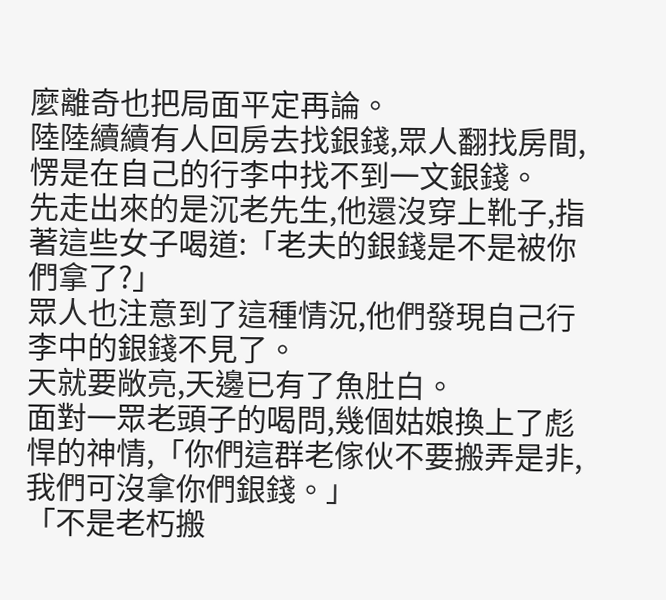麼離奇也把局面平定再論。
陸陸續續有人回房去找銀錢,眾人翻找房間,愣是在自己的行李中找不到一文銀錢。
先走出來的是沉老先生,他還沒穿上靴子,指著這些女子喝道:「老夫的銀錢是不是被你們拿了?」
眾人也注意到了這種情況,他們發現自己行李中的銀錢不見了。
天就要敞亮,天邊已有了魚肚白。
面對一眾老頭子的喝問,幾個姑娘換上了彪悍的神情,「你們這群老傢伙不要搬弄是非,我們可沒拿你們銀錢。」
「不是老朽搬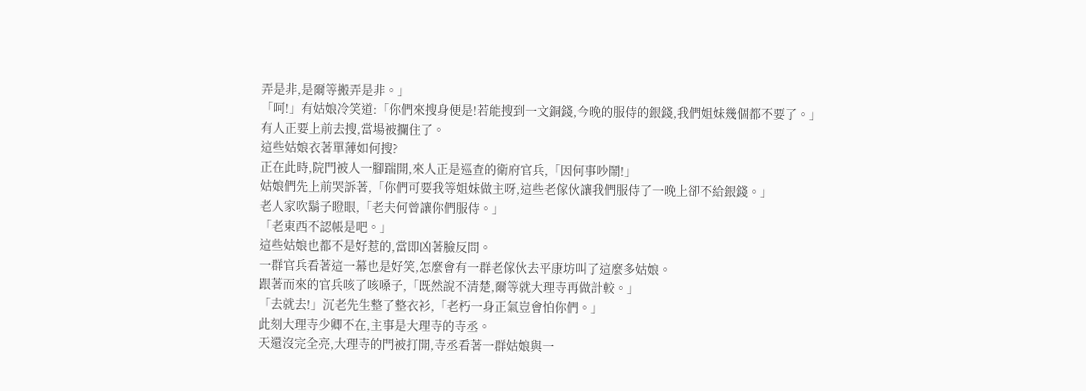弄是非,是爾等搬弄是非。」
「呵!」有姑娘冷笑道:「你們來搜身便是!若能搜到一文銅錢,今晚的服侍的銀錢,我們姐妹幾個都不要了。」
有人正要上前去搜,當場被攔住了。
這些姑娘衣著單薄如何搜?
正在此時,院門被人一腳踹開,來人正是巡查的衛府官兵,「因何事吵鬧!」
姑娘們先上前哭訴著,「你們可要我等姐妹做主呀,這些老傢伙讓我們服侍了一晚上卻不給銀錢。」
老人家吹鬍子瞪眼,「老夫何曾讓你們服侍。」
「老東西不認帳是吧。」
這些姑娘也都不是好惹的,當即凶著臉反問。
一群官兵看著這一幕也是好笑,怎麼會有一群老傢伙去平康坊叫了這麼多姑娘。
跟著而來的官兵咳了咳嗓子,「既然說不清楚,爾等就大理寺再做計較。」
「去就去!」沉老先生整了整衣衫,「老朽一身正氣豈會怕你們。」
此刻大理寺少卿不在,主事是大理寺的寺丞。
天還沒完全亮,大理寺的門被打開,寺丞看著一群姑娘與一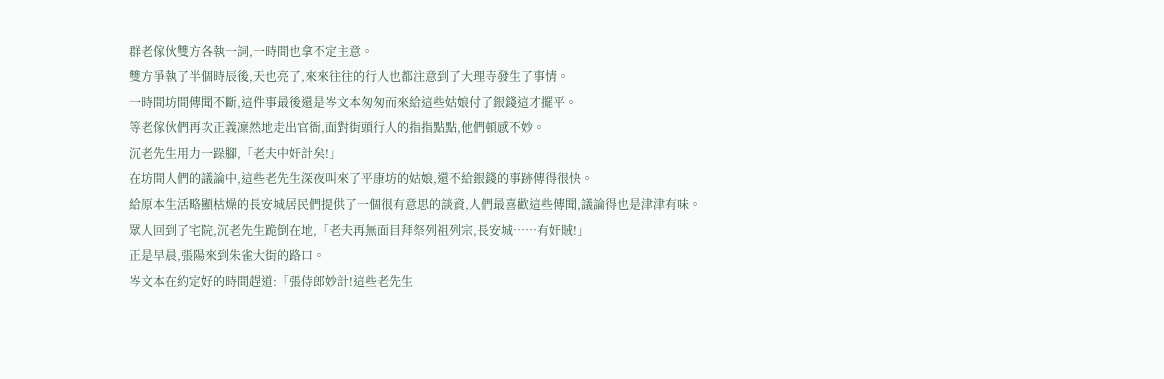群老傢伙雙方各執一詞,一時間也拿不定主意。
雙方爭執了半個時辰後,天也亮了,來來往往的行人也都注意到了大理寺發生了事情。
一時間坊間傳聞不斷,這件事最後還是岑文本匆匆而來給這些姑娘付了銀錢這才擺平。
等老傢伙們再次正義凜然地走出官衙,面對街頭行人的指指點點,他們頓感不妙。
沉老先生用力一跺腳,「老夫中奸計矣!」
在坊間人們的議論中,這些老先生深夜叫來了平康坊的姑娘,還不給銀錢的事跡傳得很快。
給原本生活略顯枯燥的長安城居民們提供了一個很有意思的談資,人們最喜歡這些傳聞,議論得也是津津有味。
眾人回到了宅院,沉老先生跪倒在地,「老夫再無面目拜祭列祖列宗,長安城……有奸賊!」
正是早晨,張陽來到朱雀大街的路口。
岑文本在約定好的時間趕道:「張侍郎妙計!這些老先生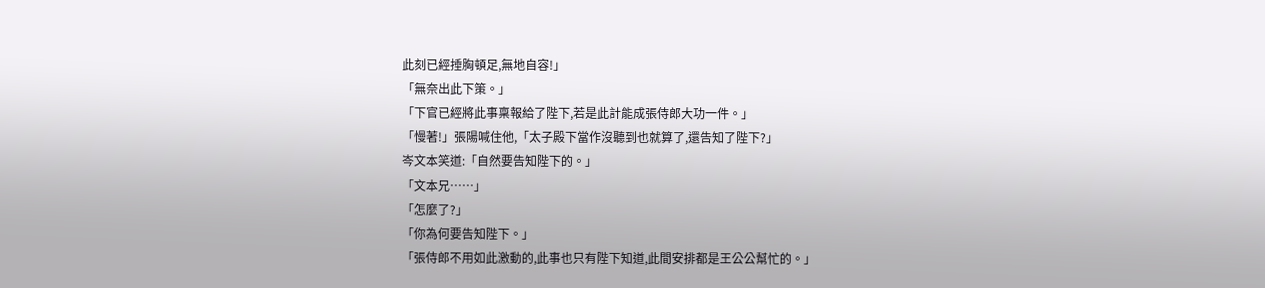此刻已經捶胸頓足,無地自容!」
「無奈出此下策。」
「下官已經將此事稟報給了陛下,若是此計能成張侍郎大功一件。」
「慢著!」張陽喊住他,「太子殿下當作沒聽到也就算了,還告知了陛下?」
岑文本笑道:「自然要告知陛下的。」
「文本兄……」
「怎麼了?」
「你為何要告知陛下。」
「張侍郎不用如此激動的,此事也只有陛下知道,此間安排都是王公公幫忙的。」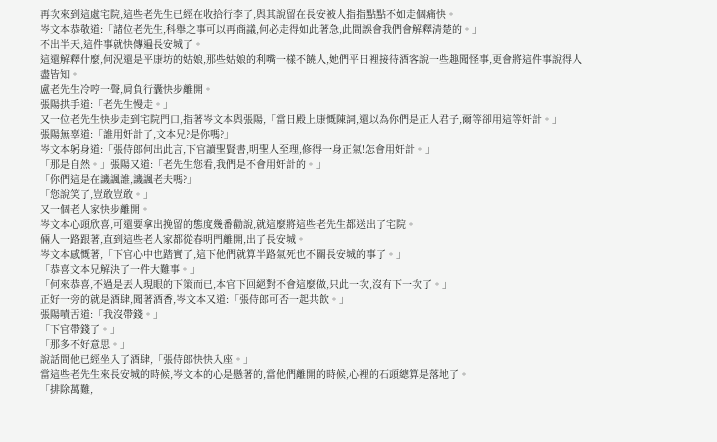再次來到這處宅院,這些老先生已經在收拾行李了,與其說留在長安被人指指點點不如走個痛快。
岑文本恭敬道:「諸位老先生,科舉之事可以再商議,何必走得如此著急,此間誤會我們會解釋清楚的。」
不出半天,這件事就快傳遍長安城了。
這還解釋什麼,何況還是平康坊的姑娘,那些姑娘的利嘴一樣不饒人,她們平日裡接待酒客說一些趣聞怪事,更會將這件事說得人盡皆知。
盧老先生冷哼一聲,肩負行囊快步離開。
張陽拱手道:「老先生慢走。」
又一位老先生快步走到宅院門口,指著岑文本與張陽,「當日殿上康慨陳詞,還以為你們是正人君子,爾等卻用這等奸計。」
張陽無辜道:「誰用奸計了,文本兄?是你嗎?」
岑文本躬身道:「張侍郎何出此言,下官讀聖賢書,明聖人至理,修得一身正氣!怎會用奸計。」
「那是自然。」張陽又道:「老先生您看,我們是不會用奸計的。」
「你們這是在譏諷誰,譏諷老夫嗎?」
「您說笑了,豈敢豈敢。」
又一個老人家快步離開。
岑文本心頭欣喜,可還要拿出挽留的態度幾番勸說,就這麼將這些老先生都送出了宅院。
倆人一路跟著,直到這些老人家都從春明門離開,出了長安城。
岑文本感慨著,「下官心中也踏實了,這下他們就算半路氣死也不關長安城的事了。」
「恭喜文本兄解決了一件大難事。」
「何來恭喜,不過是丟人現眼的下策而已,本官下回絕對不會這麼做,只此一次,沒有下一次了。」
正好一旁的就是酒肆,聞著酒香,岑文本又道:「張侍郎可否一起共飲。」
張陽嘖舌道:「我沒帶錢。」
「下官帶錢了。」
「那多不好意思。」
說話間他已經坐入了酒肆,「張侍郎快快入座。」
當這些老先生來長安城的時候,岑文本的心是懸著的,當他們離開的時候,心裡的石頭總算是落地了。
「排除萬難,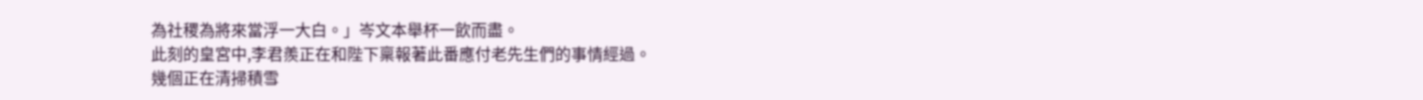為社稷為將來當浮一大白。」岑文本舉杯一飲而盡。
此刻的皇宮中,李君羨正在和陛下稟報著此番應付老先生們的事情經過。
幾個正在清掃積雪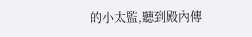的小太監,聽到殿內傳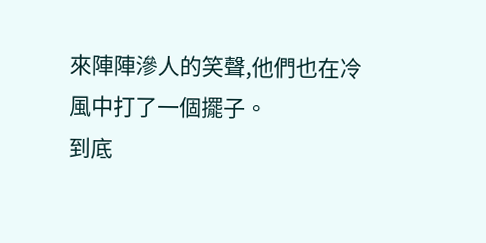來陣陣滲人的笑聲,他們也在冷風中打了一個擺子。
到底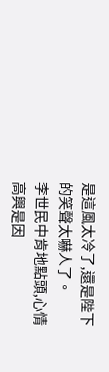是這風太冷了,還是陛下的笑聲太嚇人了。
李世民中肯地點頭,心情高興是因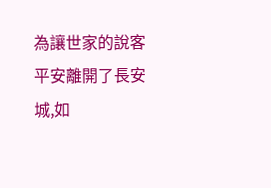為讓世家的說客平安離開了長安城,如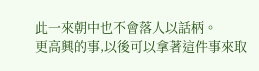此一來朝中也不會落人以話柄。
更高興的事,以後可以拿著這件事來取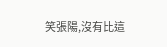笑張陽,沒有比這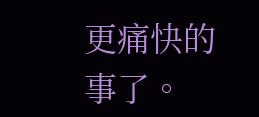更痛快的事了。